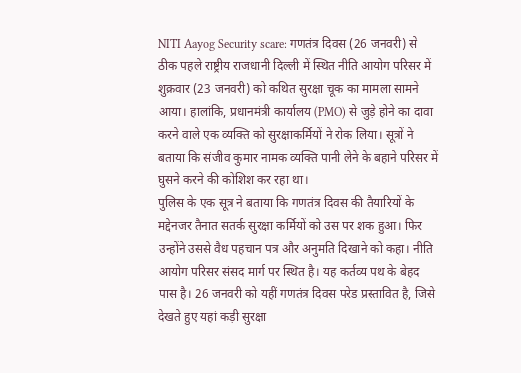NITI Aayog Security scare: गणतंत्र दिवस (26 जनवरी) से ठीक पहले राष्ट्रीय राजधानी दिल्ली में स्थित नीति आयोग परिसर में शुक्रवार (23 जनवरी) को कथित सुरक्षा चूक का मामला सामने आया। हालांकि, प्रधानमंत्री कार्यालय (PMO) से जुड़े होने का दावा करने वाले एक व्यक्ति को सुरक्षाकर्मियों ने रोक लिया। सूत्रों ने बताया कि संजीव कुमार नामक व्यक्ति पानी लेने के बहाने परिसर में घुसने करने की कोशिश कर रहा था।
पुलिस के एक सूत्र ने बताया कि गणतंत्र दिवस की तैयारियों के मद्देनजर तैनात सतर्क सुरक्षा कर्मियों को उस पर शक हुआ। फिर उन्होंने उससे वैध पहचान पत्र और अनुमति दिखाने को कहा। नीति आयोग परिसर संसद मार्ग पर स्थित है। यह कर्तव्य पथ के बेहद पास है। 26 जनवरी को यहीं गणतंत्र दिवस परेड प्रस्तावित है, जिसे देखते हुए यहां कड़ी सुरक्षा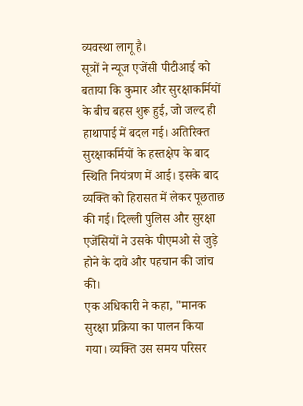व्यवस्था लागू है।
सूत्रों ने न्यूज एजेंसी पीटीआई को बताया कि कुमार और सुरक्षाकर्मियों के बीच बहस शुरू हुई, जो जल्द ही हाथापाई में बदल गई। अतिरिक्त सुरक्षाकर्मियों के हस्तक्षेप के बाद स्थिति नियंत्रण में आई। इसके बाद व्यक्ति को हिरासत में लेकर पूछताछ की गई। दिल्ली पुलिस और सुरक्षा एजेंसियों ने उसके पीएमओ से जुड़े होने के दावे और पहचान की जांच की।
एक अधिकारी ने कहा, "मानक सुरक्षा प्रक्रिया का पालन किया गया। व्यक्ति उस समय परिसर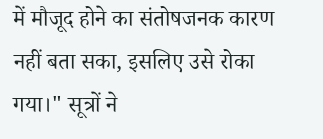में मौजूद होने का संतोषजनक कारण नहीं बता सका, इसलिए उसे रोका गया।" सूत्रों ने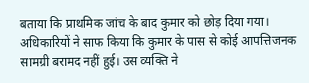बताया कि प्राथमिक जांच के बाद कुमार को छोड़ दिया गया।
अधिकारियों ने साफ किया कि कुमार के पास से कोई आपत्तिजनक सामग्री बरामद नहीं हुई। उस व्यक्ति ने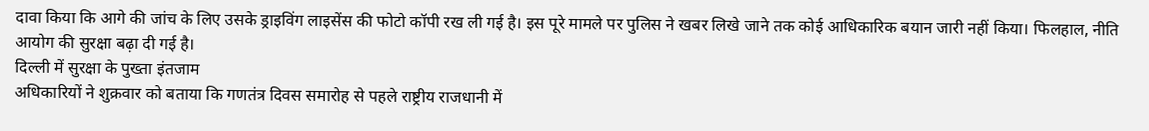दावा किया कि आगे की जांच के लिए उसके ड्राइविंग लाइसेंस की फोटो कॉपी रख ली गई है। इस पूरे मामले पर पुलिस ने खबर लिखे जाने तक कोई आधिकारिक बयान जारी नहीं किया। फिलहाल, नीति आयोग की सुरक्षा बढ़ा दी गई है।
दिल्ली में सुरक्षा के पुख्ता इंतजाम
अधिकारियों ने शुक्रवार को बताया कि गणतंत्र दिवस समारोह से पहले राष्ट्रीय राजधानी में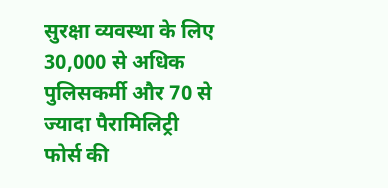सुरक्षा व्यवस्था के लिए 30,000 से अधिक पुलिसकर्मी और 70 से ज्यादा पैरामिलिट्री फोर्स की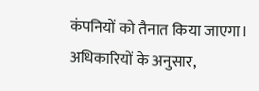कंपनियों को तैनात किया जाएगा। अधिकारियों के अनुसार,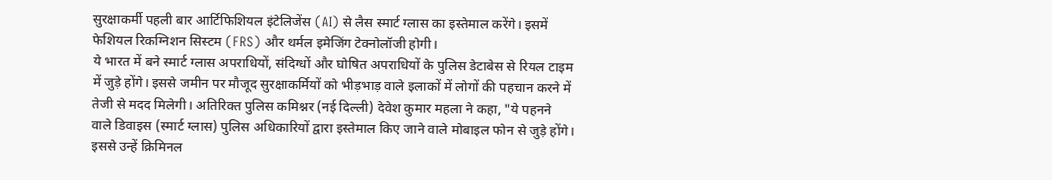सुरक्षाकर्मी पहली बार आर्टिफिशियल इंटेलिजेंस (AI) से लैस स्मार्ट ग्लास का इस्तेमाल करेंगे। इसमें फेशियल रिकग्निशन सिस्टम (FRS) और थर्मल इमेजिंग टेक्नोलॉजी होगी।
ये भारत में बने स्मार्ट ग्लास अपराधियों, संदिग्धों और घोषित अपराधियों के पुलिस डेटाबेस से रियल टाइम में जुड़े होंगे। इससे जमीन पर मौजूद सुरक्षाकर्मियों को भीड़भाड़ वाले इलाकों में लोगों की पहचान करने में तेजी से मदद मिलेगी। अतिरिक्त पुलिस कमिश्नर (नई दिल्ली) देवेश कुमार महला ने कहा, "ये पहनने वाले डिवाइस (स्मार्ट ग्लास) पुलिस अधिकारियों द्वारा इस्तेमाल किए जाने वाले मोबाइल फोन से जुड़े होंगे। इससे उन्हें क्रिमिनल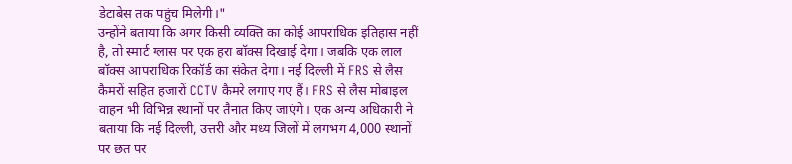डेटाबेस तक पहुंच मिलेगी।"
उन्होंने बताया कि अगर किसी व्यक्ति का कोई आपराधिक इतिहास नहीं है, तो स्मार्ट ग्लास पर एक हरा बॉक्स दिखाई देगा। जबकि एक लाल बॉक्स आपराधिक रिकॉर्ड का संकेत देगा। नई दिल्ली में FRS से लैस कैमरों सहित हजारों CCTV कैमरे लगाए गए हैं। FRS से लैस मोबाइल वाहन भी विभिन्न स्थानों पर तैनात किए जाएंगे। एक अन्य अधिकारी ने बताया कि नई दिल्ली, उत्तरी और मध्य जिलों में लगभग 4,000 स्थानों पर छत पर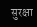सुरक्षा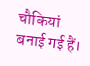चौकियां बनाई गई हैं।